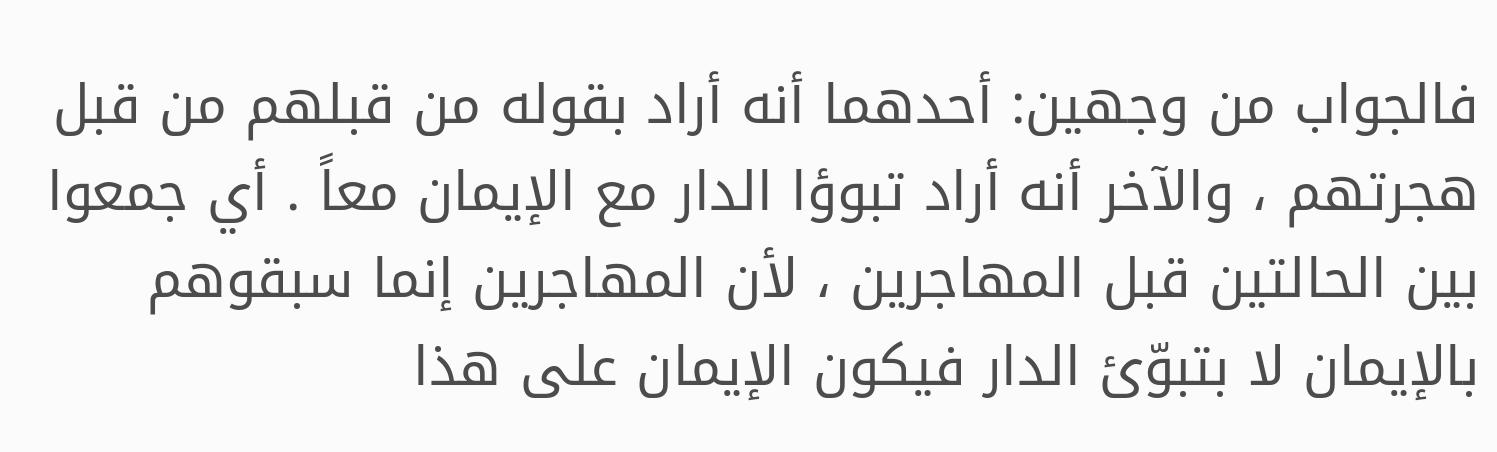فالجواب من وجهين: أحدهما أنه أراد بقوله من قبلهم من قبل هجرتهم ، والآخر أنه أراد تبوؤا الدار مع الإيمان معاً . أي جمعوا بين الحالتين قبل المهاجرين ، لأن المهاجرين إنما سبقوهم بالإيمان لا بتبوّئ الدار فيكون الإيمان على هذا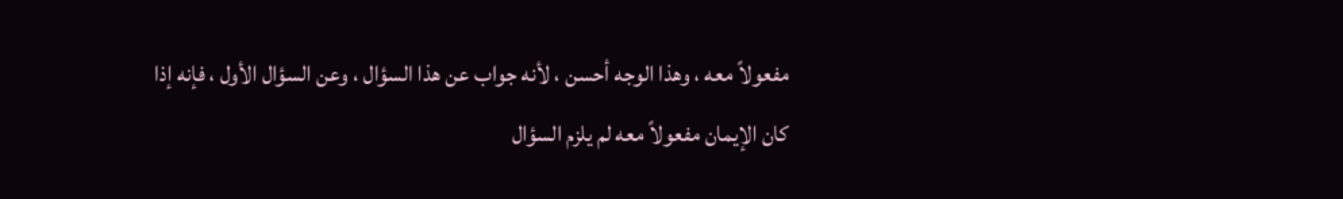مفعولاً معه ، وهذا الوجه أحسن ، لأنه جواب عن هذا السؤال ، وعن السؤال الأول ، فإنه إذا كان الإيمان مفعولاً معه لم يلزم السؤال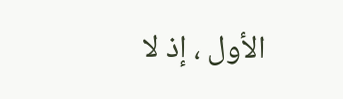الأول ، إذ لا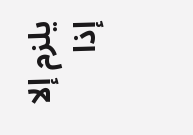يلزم إلا إذا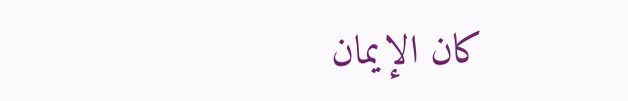كان الإيمان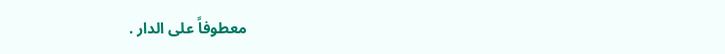معطوفاً على الدار .